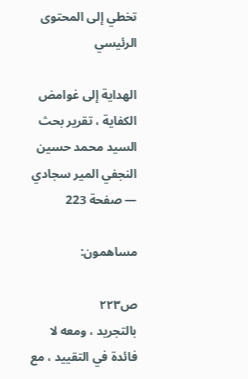تخطي إلى المحتوى الرئيسي

الهداية إلى غوامض الكفاية ، تقرير بحث السيد محمد حسين النجفي المير سجادي — صفحة 223

مساهمون:

ص٢٢٣
بالتجريد ، ومعه لا فائدة في التقييد ، مع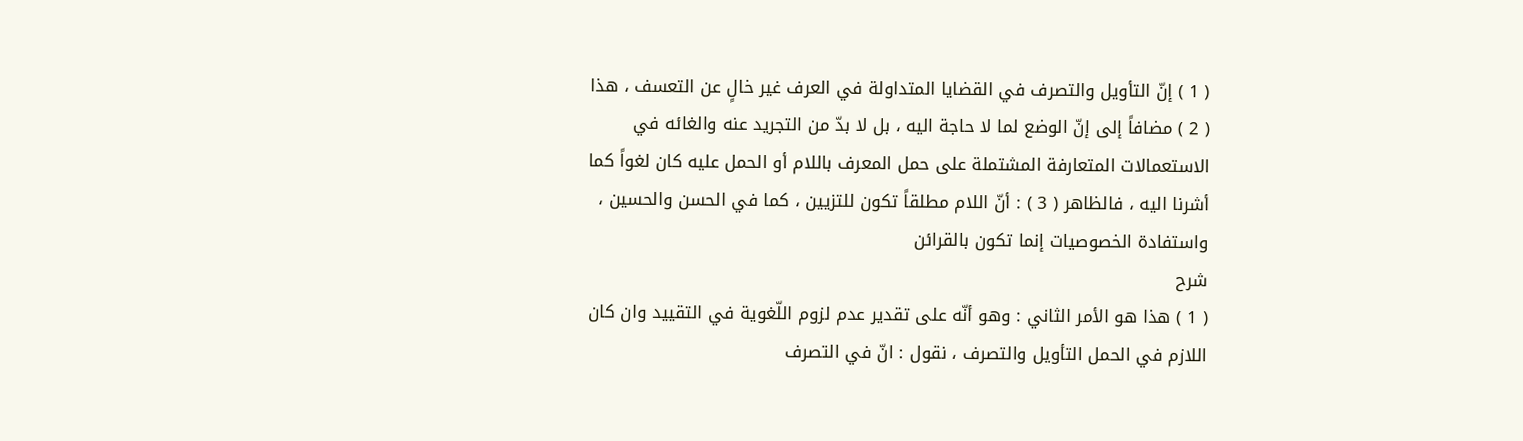( 1 ) إنّ التأويل والتصرف في القضايا المتداولة في العرف غير خالٍ عن التعسف ، هذا ( 2 ) مضافاً إلى إنّ الوضع لما لا حاجة اليه ، بل لا بدّ من التجريد عنه والغائه في الاستعمالات المتعارفة المشتملة على حمل المعرف باللام أو الحمل عليه كان لغواً كما أشرنا اليه ، فالظاهر ( 3 ) : أنّ اللام مطلقاً تكون للتزيين ، كما في الحسن والحسين ، واستفادة الخصوصيات إنما تكون بالقرائن
شرح
( 1 ) هذا هو الأمر الثاني : وهو أنّه على تقدير عدم لزوم اللّغوية في التقييد وان كان اللازم في الحمل التأويل والتصرف ، نقول : انّ في التصرف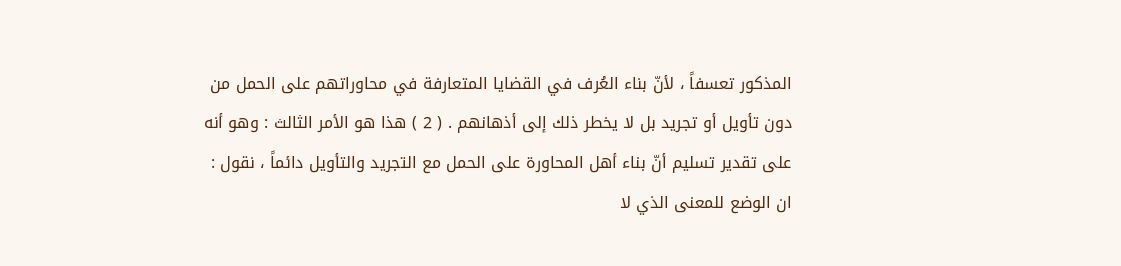المذكور تعسفاً ، لأنّ بناء العُرف في القضايا المتعارفة في محاوراتهم على الحمل من دون تأويل أو تجريد بل لا يخطر ذلك إلى أذهانهم . ( 2 ) هذا هو الأمر الثالث : وهو أنه على تقدير تسليم أنّ بناء أهل المحاورة على الحمل مع التجريد والتأويل دائماً ، نقول : ان الوضع للمعنى الذي لا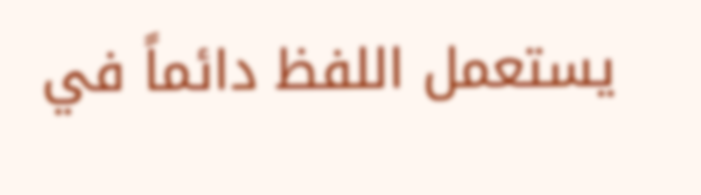يستعمل اللفظ دائماً في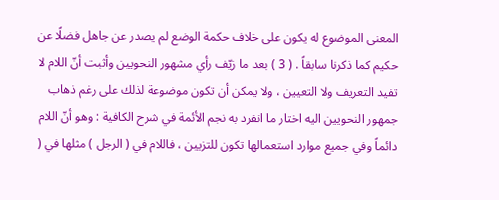المعنى الموضوع له يكون على خلاف حكمة الوضع لم يصدر عن جاهل فضلًا عن حكيم كما ذكرنا سابقاً . ( 3 ) بعد ما زيّف رأي مشهور النحويين وأثبت أنّ اللام لا تفيد التعريف ولا التعيين ، ولا يمكن أن تكون موضوعة لذلك على رغم ذهاب جمهور النحويين اليه اختار ما انفرد به نجم الأئمة في شرح الكافية : وهو أنّ اللام دائماً وفي جميع موارد استعمالها تكون للتزيين ، فاللام في ( الرجل ) مثلها في (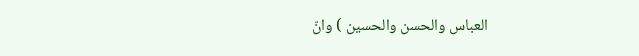العباس والحسن والحسين ) وانّ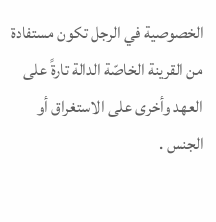الخصوصية في الرجل تكون مستفادة من القرينة الخاصّة الدالة تارةً على العهد وأخرى على الاستغراق أو الجنس .